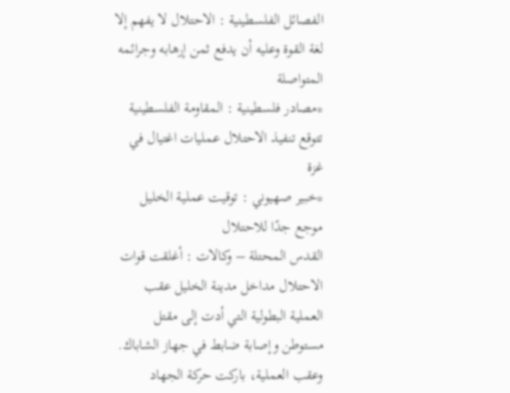الفصائل الفلسطينية : الاحتلال لا يفهم إلا لغة القوة وعليه أن يدفع ثمن إرهابه وجرائمه المتواصلة
*مصادر فلسطينية : المقاومة الفلسطينية تتوقع تنفيذ الاحتلال عمليات اغتيال في غزة
*خبير صهيوني : توقيت عملية الخليل موجع جدًا للاحتلال
القدس المحتلة – وكالات : أغلقت قوات الاحتلال مداخل مدينة الخليل عقب العملية البطولية التي أدت إلى مقتل مستوطن وإصابة ضابط في جهاز الشاباك.
وعقب العملية، باركت حركة الجهاد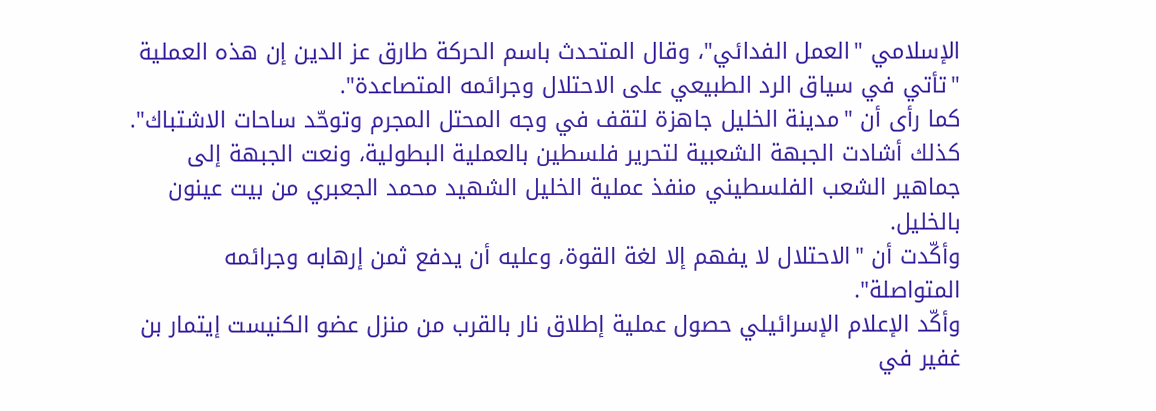الإسلامي "العمل الفدائي"، وقال المتحدث باسم الحركة طارق عز الدين إن هذه العملية "تأتي في سياق الرد الطبيعي على الاحتلال وجرائمه المتصاعدة".
كما رأى أن "مدينة الخليل جاهزة لتقف في وجه المحتل المجرم وتوحّد ساحات الاشتباك".
كذلك أشادت الجبهة الشعبية لتحرير فلسطين بالعملية البطولية، ونعت الجبهة إلى جماهير الشعب الفلسطيني منفذ عملية الخليل الشهيد محمد الجعبري من بيت عينون بالخليل.
وأكّدت أن "الاحتلال لا يفهم إلا لغة القوة، وعليه أن يدفع ثمن إرهابه وجرائمه المتواصلة".
وأكّد الإعلام الإسرائيلي حصول عملية إطلاق نار بالقرب من منزل عضو الكنيست إيتمار بن غفير في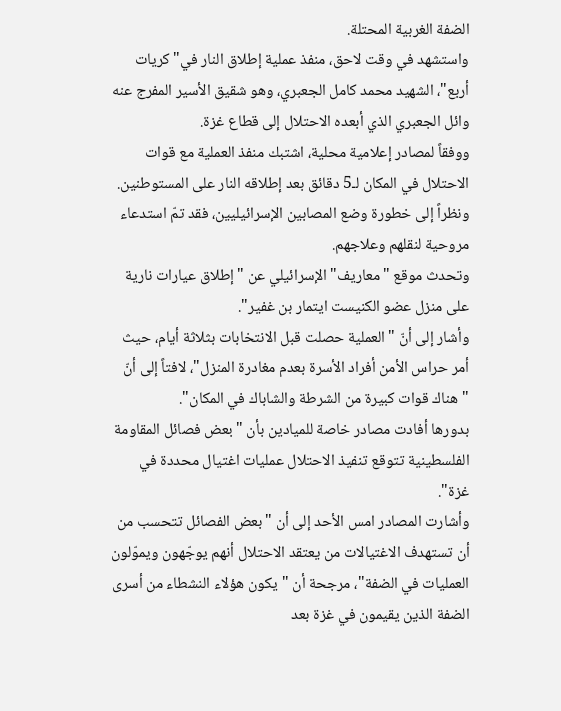الضفة الغربية المحتلة.
واستشهد في وقت لاحق، منفذ عملية إطلاق النار في"كريات أربع"، الشهيد محمد كامل الجعبري، وهو شقيق الأسير المفرج عنه وائل الجعبري الذي أبعده الاحتلال إلى قطاع غزة.
ووفقاً لمصادر إعلامية محلية، اشتبك منفذ العملية مع قوات الاحتلال في المكان لـ5 دقائق بعد إطلاقه النار على المستوطنين. ونظراً إلى خطورة وضع المصابين الإسرائيليين، فقد تمّ استدعاء مروحية لنقلهم وعلاجهم.
وتحدث موقع "معاريف" الإسرائيلي عن "إطلاق عيارات نارية على منزل عضو الكنيست ايتمار بن غفير".
وأشار إلى أنّ "العملية حصلت قبل الانتخابات بثلاثة أيام، حيث أمر حراس الأمن أفراد الأسرة بعدم مغادرة المنزل"، لافتاً إلى أنّ "هناك قوات كبيرة من الشرطة والشاباك في المكان".
بدورها أفادت مصادر خاصة للميادين بأن "بعض فصائل المقاومة الفلسطينية تتوقع تنفيذ الاحتلال عمليات اغتيال محددة في غزة".
وأشارت المصادر امس الأحد إلى أن "بعض الفصائل تتحسب من أن تستهدف الاغتيالات من يعتقد الاحتلال أنهم يوجّهون ويموّلون العمليات في الضفة"، مرجحة أن "يكون هؤلاء النشطاء من أسرى الضفة الذين يقيمون في غزة بعد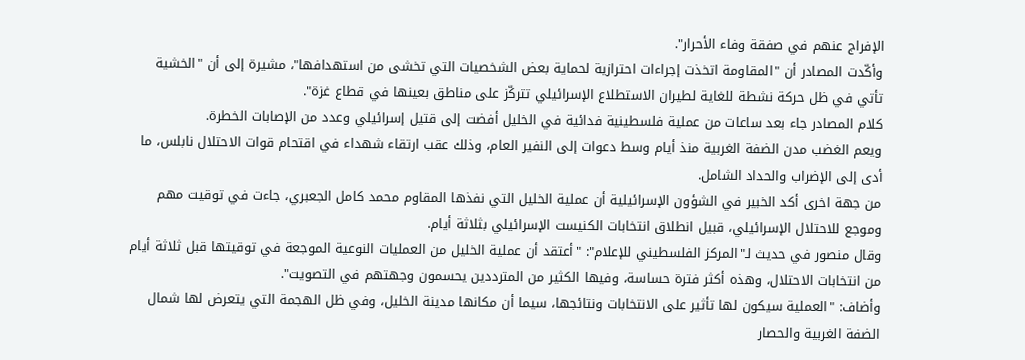الإفراج عنهم في صفقة وفاء الأحرار".
وأكّدت المصادر أن "المقاومة اتخذت إجراءات احترازية لحماية بعض الشخصيات التي تخشى من استهدافها"، مشيرة إلى أن "الخشية تأتي في ظل حركة نشطة للغاية لطيران الاستطلاع الإسرائيلي تتركّز على مناطق بعينها في قطاع غزة".
كلام المصادر جاء بعد ساعات من عملية فلسطينية فدائية في الخليل أفضت إلى قتيل إسرائيلي وعدد من الإصابات الخطرة.
ويعم الغضب مدن الضفة الغربية منذ أيام وسط دعوات إلى النفير العام، وذلك عقب ارتقاء شهداء في اقتحام قوات الاحتلال نابلس، ما أدى إلى الإضراب والحداد الشامل.
من جهة اخرى أكد الخبير في الشؤون الإسرائيلية أن عملية الخليل التي نفذها المقاوم محمد كامل الجعبري، جاءت في توقيت مهم وموجع للاحتلال الإسرائيلي، قبيل انطلاق انتخابات الكنيست الإسرائيلي بثلاثة أيام.
وقال منصور في حديث لـ"المركز الفلسطيني للإعلام": "أعتقد أن عملية الخليل من العمليات النوعية الموجعة في توقيتها قبل ثلاثة أيام من انتخابات الاحتلال، وهذه أكثر فترة حساسة، وفيها الكثير من المترددين يحسمون وجهتهم في التصويت".
وأضاف: "العملية سيكون لها تأثير على الانتخابات ونتائجها، سيما أن مكانها مدينة الخليل، وفي ظل الهجمة التي يتعرض لها شمال الضفة الغربية والحصار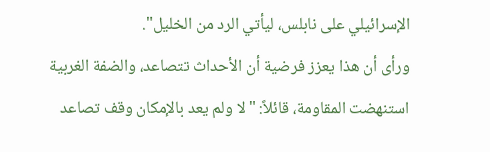الإسرائيلي على نابلس، ليأتي الرد من الخليل".
ورأى أن هذا يعزز فرضية أن الأحداث تتصاعد، والضفة الغربية استنهضت المقاومة، قائلاً: "لا ولم يعد بالإمكان وقف تصاعد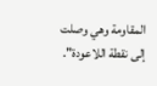المقاومة وهي وصلت إلى نقطة اللاعودة".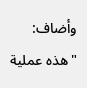وأضاف: "هذه عملية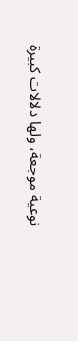نوعية موجعة، ولها دلالات كبيرة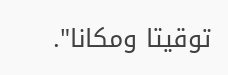توقيتا ومكانا".